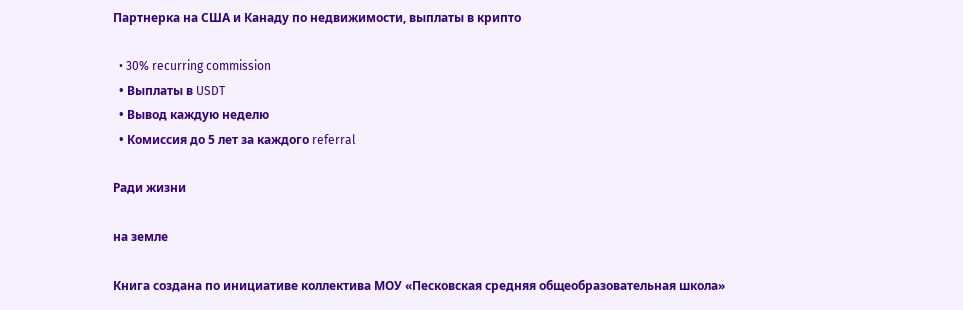Партнерка на США и Канаду по недвижимости, выплаты в крипто

  • 30% recurring commission
  • Выплаты в USDT
  • Вывод каждую неделю
  • Комиссия до 5 лет за каждого referral

Ради жизни

на земле

Книга создана по инициативе коллектива МОУ «Песковская средняя общеобразовательная школа»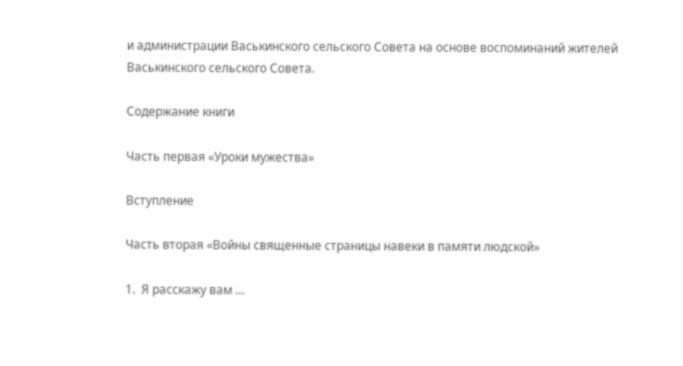и администрации Васькинского сельского Совета на основе воспоминаний жителей Васькинского сельского Совета.

Содержание книги

Часть первая «Уроки мужества»

Вступление

Часть вторая «Войны священные страницы навеки в памяти людской»

1.  Я расскажу вам …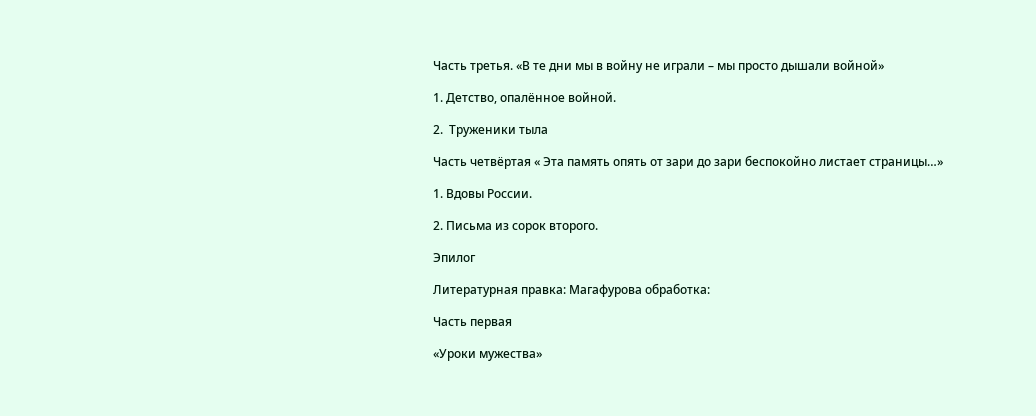Часть третья. «В те дни мы в войну не играли – мы просто дышали войной»

1. Детство, опалённое войной.

2.  Труженики тыла

Часть четвёртая « Эта память опять от зари до зари беспокойно листает страницы…»

1. Вдовы России.

2. Письма из сорок второго.

Эпилог

Литературная правка: Магафурова обработка:

Часть первая

«Уроки мужества»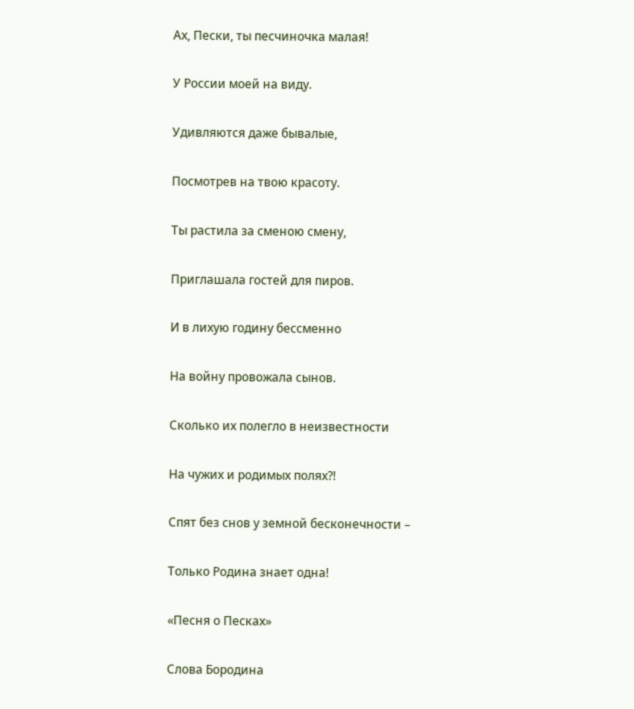Ах, Пески, ты песчиночка малая!

У России моей на виду.

Удивляются даже бывалые,

Посмотрев на твою красоту.

Ты растила за сменою смену,

Приглашала гостей для пиров.

И в лихую годину бессменно

На войну провожала сынов.

Сколько их полегло в неизвестности

На чужих и родимых полях?!

Спят без снов у земной бесконечности –

Только Родина знает одна!

«Песня о Песках»

Слова Бородина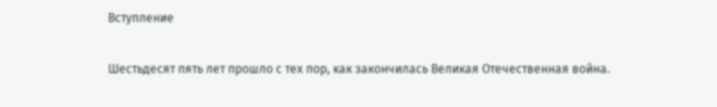Вступление

Шестьдесят пять лет прошло с тех пор, как закончилась Великая Отечественная война.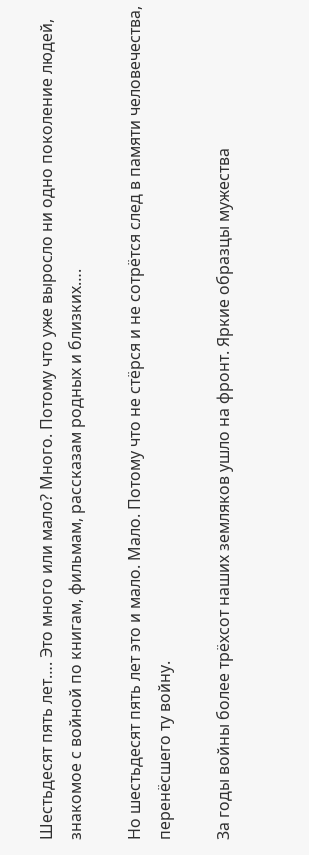Шестьдесят пять лет…. Это много или мало? Много. Потому что уже выросло ни одно поколение людей, знакомое с войной по книгам, фильмам, рассказам родных и близких….

Но шестьдесят пять лет это и мало. Мало. Потому что не стёрся и не сотрётся след в памяти человечества, перенёсшего ту войну.

За годы войны более трёхсот наших земляков ушло на фронт. Яркие образцы мужества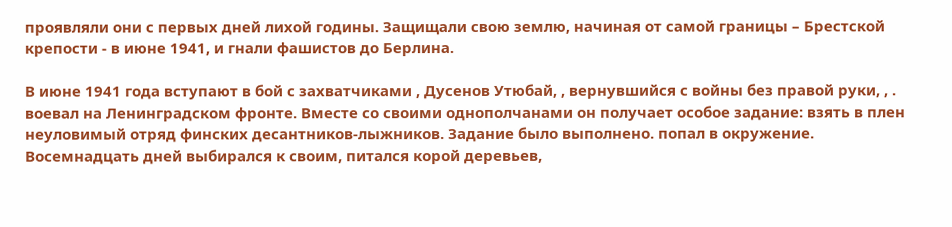проявляли они с первых дней лихой годины. Защищали свою землю, начиная от самой границы – Брестской крепости - в июне 1941, и гнали фашистов до Берлина.

В июне 1941 года вступают в бой с захватчиками , Дусенов Утюбай, , вернувшийся с войны без правой руки, , . воевал на Ленинградском фронте. Вместе со своими однополчанами он получает особое задание: взять в плен неуловимый отряд финских десантников-лыжников. Задание было выполнено. попал в окружение. Восемнадцать дней выбирался к своим, питался корой деревьев,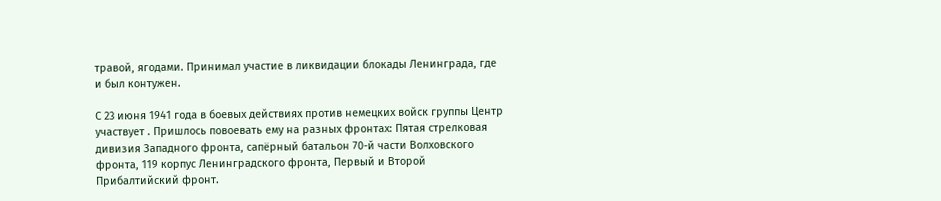травой, ягодами. Принимал участие в ликвидации блокады Ленинграда, где и был контужен.

С 23 июня 1941 года в боевых действиях против немецких войск группы Центр участвует . Пришлось повоевать ему на разных фронтах: Пятая стрелковая дивизия Западного фронта, сапёрный батальон 70-й части Волховского фронта, 119 корпус Ленинградского фронта, Первый и Второй Прибалтийский фронт.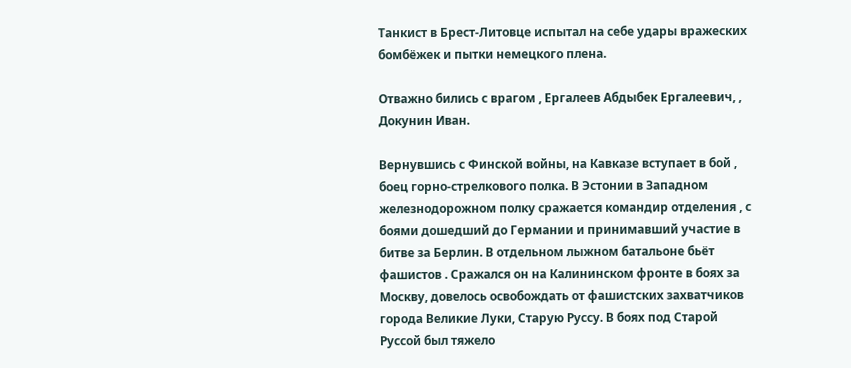Танкист в Брест-Литовце испытал на себе удары вражеских бомбёжек и пытки немецкого плена.

Отважно бились с врагом , Ергалеев Абдыбек Ергалеевич, , Докунин Иван.

Вернувшись с Финской войны, на Кавказе вступает в бой , боец горно-стрелкового полка. В Эстонии в Западном железнодорожном полку сражается командир отделения , с боями дошедший до Германии и принимавший участие в битве за Берлин. В отдельном лыжном батальоне бьёт фашистов . Сражался он на Калининском фронте в боях за Москву, довелось освобождать от фашистских захватчиков города Великие Луки, Старую Руссу. В боях под Старой Руссой был тяжело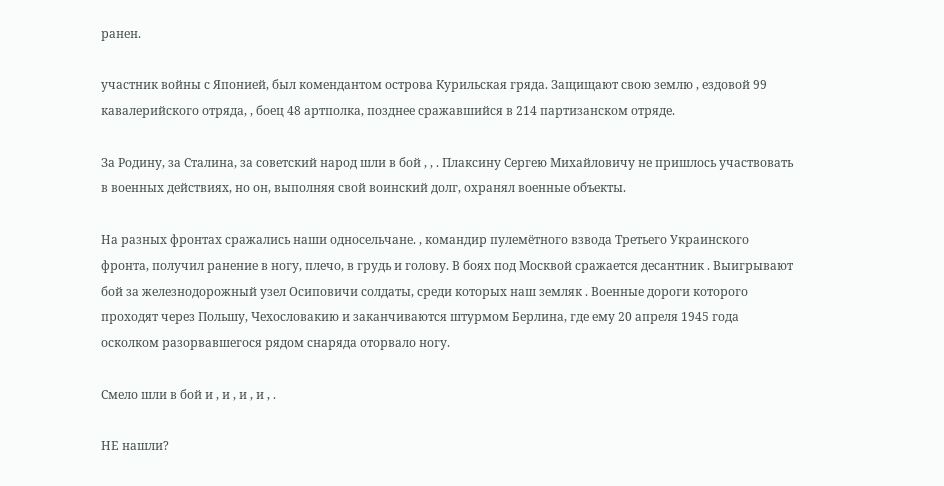ранен.

участник войны с Японией, был комендантом острова Курильская гряда. Защищают свою землю , ездовой 99 кавалерийского отряда, , боец 48 артполка, позднее сражавшийся в 214 партизанском отряде.

За Родину, за Сталина, за советский народ шли в бой , , . Плаксину Сергею Михайловичу не пришлось участвовать в военных действиях, но он, выполняя свой воинский долг, охранял военные объекты.

На разных фронтах сражались наши односельчане. , командир пулемётного взвода Третьего Украинского фронта, получил ранение в ногу, плечо, в грудь и голову. В боях под Москвой сражается десантник . Выигрывают бой за железнодорожный узел Осиповичи солдаты, среди которых наш земляк . Военные дороги которого проходят через Польшу, Чехословакию и заканчиваются штурмом Берлина, где ему 20 апреля 1945 года осколком разорвавшегося рядом снаряда оторвало ногу.

Смело шли в бой и , и , и , и , .

НЕ нашли?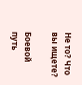Не то? Что вы ищете?

Боевой путь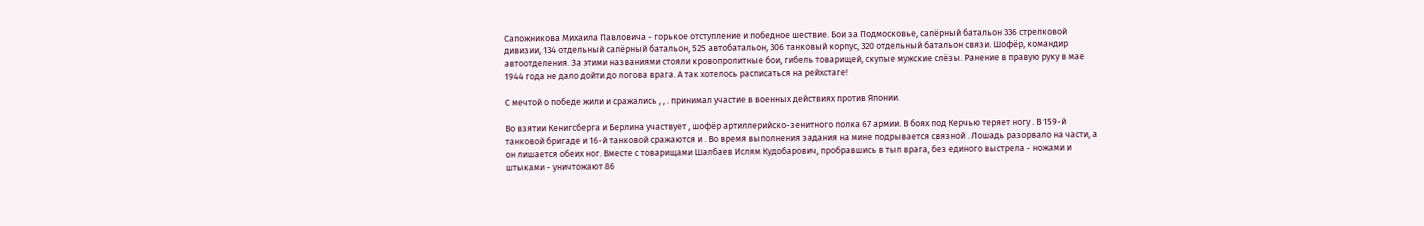Сапожникова Михаила Павловича - горькое отступление и победное шествие. Бои за Подмосковье, сапёрный батальон 336 стрелковой дивизии, 134 отдельный сапёрный батальон, 525 автобатальон, 306 танковый корпус, 320 отдельный батальон связи. Шофёр, командир автоотделения. За этими названиями стояли кровопролитные бои, гибель товарищей, скупые мужские слёзы. Ранение в правую руку в мае 1944 года не дало дойти до логова врага. А так хотелось расписаться на рейхстаге!

С мечтой о победе жили и сражались , , . принимал участие в военных действиях против Японии.

Во взятии Кенигсберга и Берлина участвует , шофёр артиллерийско-зенитного полка 67 армии. В боях под Керчью теряет ногу . В 159-й танковой бригаде и 16-й танковой сражаются и . Во время выполнения задания на мине подрывается связной . Лошадь разорвало на части, а он лишается обеих ног. Вместе с товарищами Шалбаев Ислям Кудобарович, пробравшись в тыл врага, без единого выстрела - ножами и штыками - уничтожают 86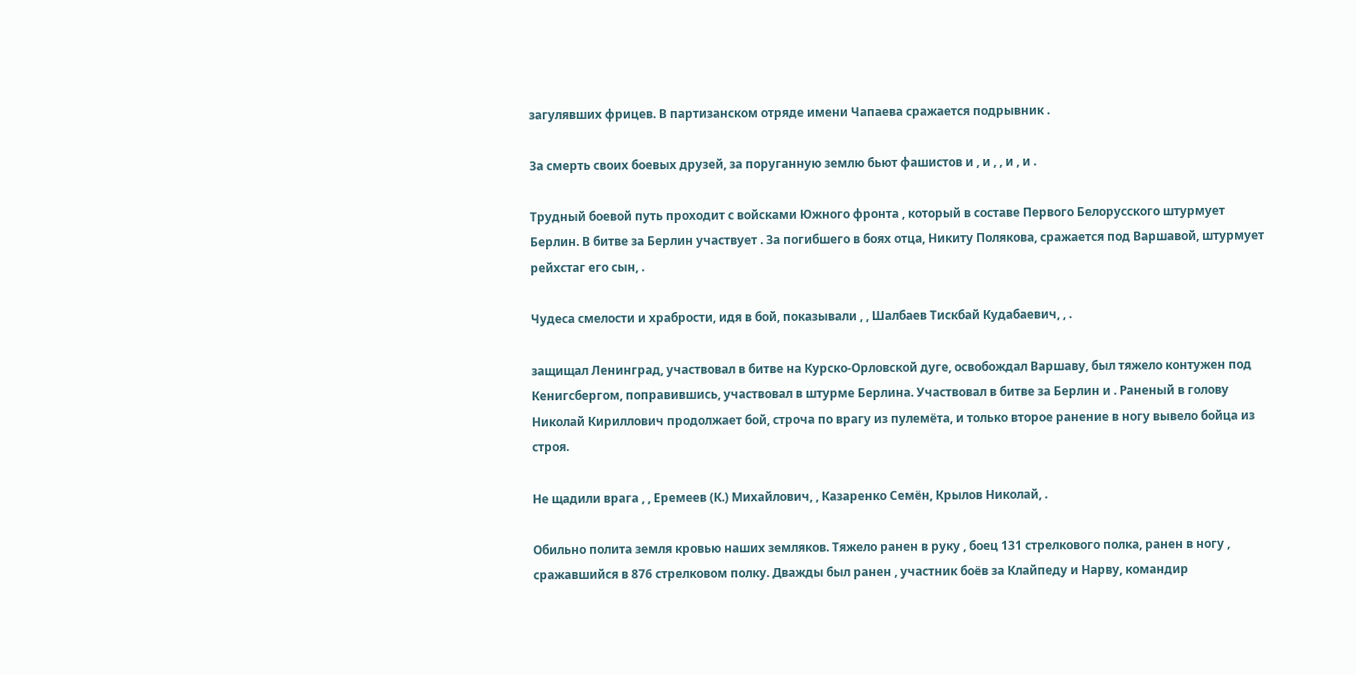загулявших фрицев. В партизанском отряде имени Чапаева сражается подрывник .

За смерть своих боевых друзей, за поруганную землю бьют фашистов и , и , , и , и .

Трудный боевой путь проходит с войсками Южного фронта , который в составе Первого Белорусского штурмует Берлин. В битве за Берлин участвует . За погибшего в боях отца, Никиту Полякова, сражается под Варшавой, штурмует рейхстаг его сын, .

Чудеса смелости и храбрости, идя в бой, показывали , , Шалбаев Тискбай Кудабаевич, , .

защищал Ленинград, участвовал в битве на Курско-Орловской дуге, освобождал Варшаву, был тяжело контужен под Кенигсбергом, поправившись, участвовал в штурме Берлина. Участвовал в битве за Берлин и . Раненый в голову Николай Кириллович продолжает бой, строча по врагу из пулемёта, и только второе ранение в ногу вывело бойца из строя.

Не щадили врага , , Еремеев (К.) Михайлович, , Казаренко Семён, Крылов Николай, .

Обильно полита земля кровью наших земляков. Тяжело ранен в руку , боец 131 стрелкового полка, ранен в ногу , сражавшийся в 876 стрелковом полку. Дважды был ранен , участник боёв за Клайпеду и Нарву, командир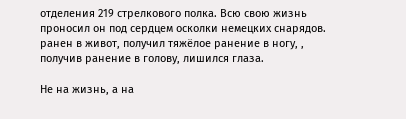отделения 219 стрелкового полка. Всю свою жизнь проносил он под сердцем осколки немецких снарядов. ранен в живот, получил тяжёлое ранение в ногу, , получив ранение в голову, лишился глаза.

Не на жизнь, а на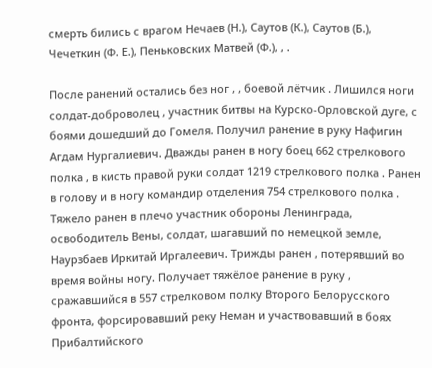смерть бились с врагом Нечаев (Н.), Саутов (К.), Саутов (Б.), Чечеткин (Ф. Е.), Пеньковских Матвей (Ф.), , .

После ранений остались без ног , , боевой лётчик . Лишился ноги солдат-доброволец , участник битвы на Курско-Орловской дуге, с боями дошедший до Гомеля. Получил ранение в руку Нафигин Агдам Нургалиевич. Дважды ранен в ногу боец 662 стрелкового полка , в кисть правой руки солдат 1219 стрелкового полка . Ранен в голову и в ногу командир отделения 754 стрелкового полка . Тяжело ранен в плечо участник обороны Ленинграда, освободитель Вены, солдат, шагавший по немецкой земле, Наурзбаев Иркитай Иргалеевич. Трижды ранен , потерявший во время войны ногу. Получает тяжёлое ранение в руку , сражавшийся в 557 стрелковом полку Второго Белорусского фронта, форсировавший реку Неман и участвовавший в боях Прибалтийского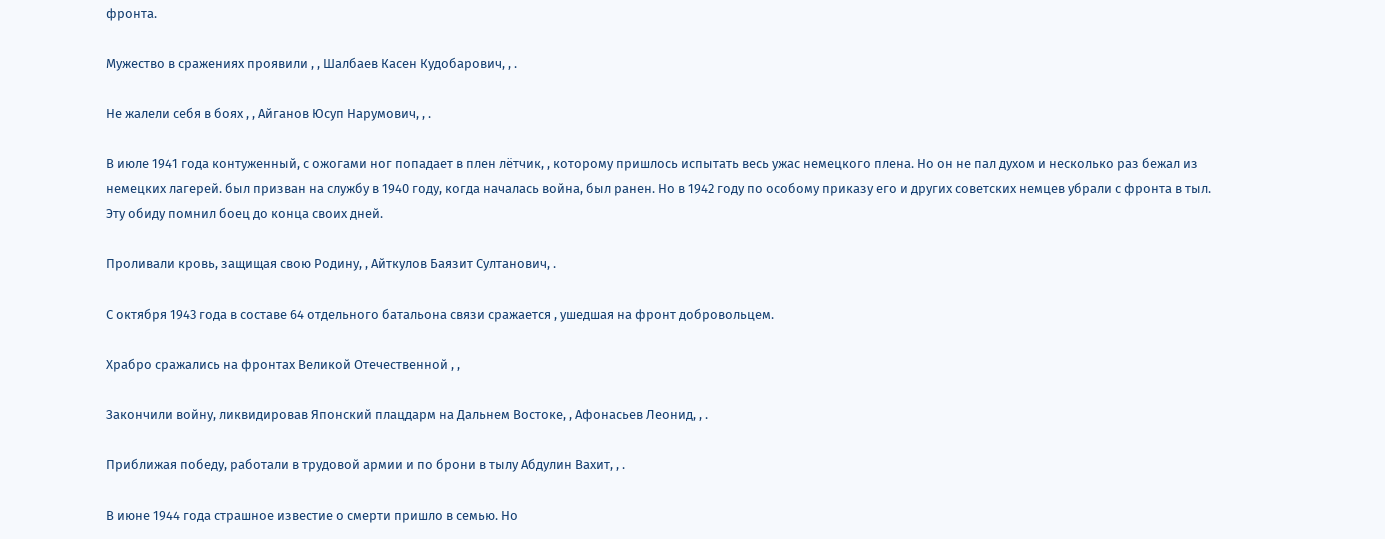фронта.

Мужество в сражениях проявили , , Шалбаев Касен Кудобарович, , .

Не жалели себя в боях , , Айганов Юсуп Нарумович, , .

В июле 1941 года контуженный, с ожогами ног попадает в плен лётчик, , которому пришлось испытать весь ужас немецкого плена. Но он не пал духом и несколько раз бежал из немецких лагерей. был призван на службу в 1940 году, когда началась война, был ранен. Но в 1942 году по особому приказу его и других советских немцев убрали с фронта в тыл. Эту обиду помнил боец до конца своих дней.

Проливали кровь, защищая свою Родину, , Айткулов Баязит Султанович, .

С октября 1943 года в составе 64 отдельного батальона связи сражается , ушедшая на фронт добровольцем.

Храбро сражались на фронтах Великой Отечественной , ,

Закончили войну, ликвидировав Японский плацдарм на Дальнем Востоке, , Афонасьев Леонид, , .

Приближая победу, работали в трудовой армии и по брони в тылу Абдулин Вахит, , .

В июне 1944 года страшное известие о смерти пришло в семью. Но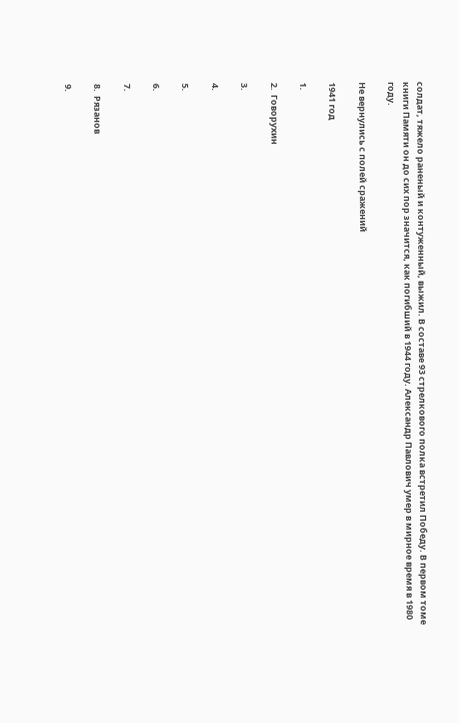солдат, тяжело раненый и контуженный, выжил. В составе 93 стрелкового полка встретил Победу. В первом томе книги Памяти он до сих пор значится, как погибший в 1944 году. Александр Павлович умер в мирное время в 1980 году.

Не вернулись с полей сражений

1941 год

1.

2.  Говорухин

3.

4.

5.

6.

7.

8.  Рязанов

9.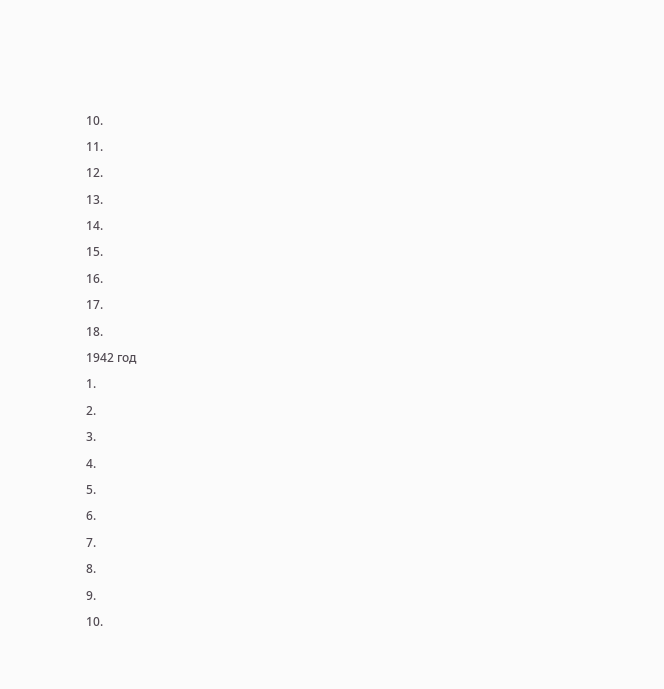10.

11.

12.

13.

14.

15.

16.

17.

18.

1942 год

1.

2.

3.

4.

5.

6.

7.

8.

9.

10.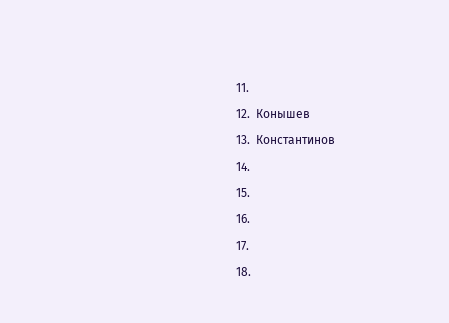11.

12.  Конышев

13.  Константинов

14.

15.

16.

17.

18.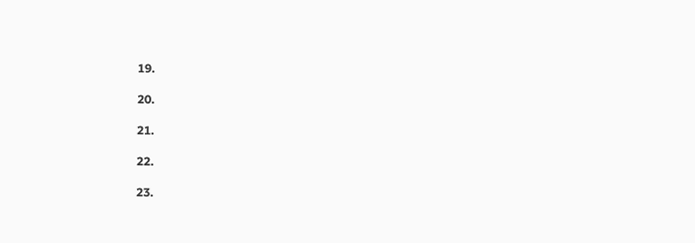19.

20.

21.

22.

23.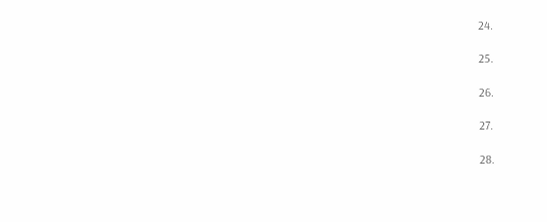24.

25.

26.

27.

28.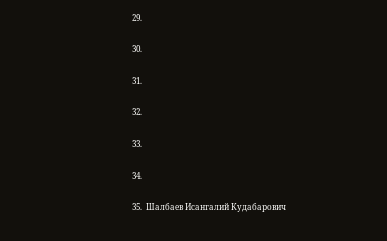29.

30.

31.

32.

33.

34.

35.  Шалбаев Исангалий Кудабарович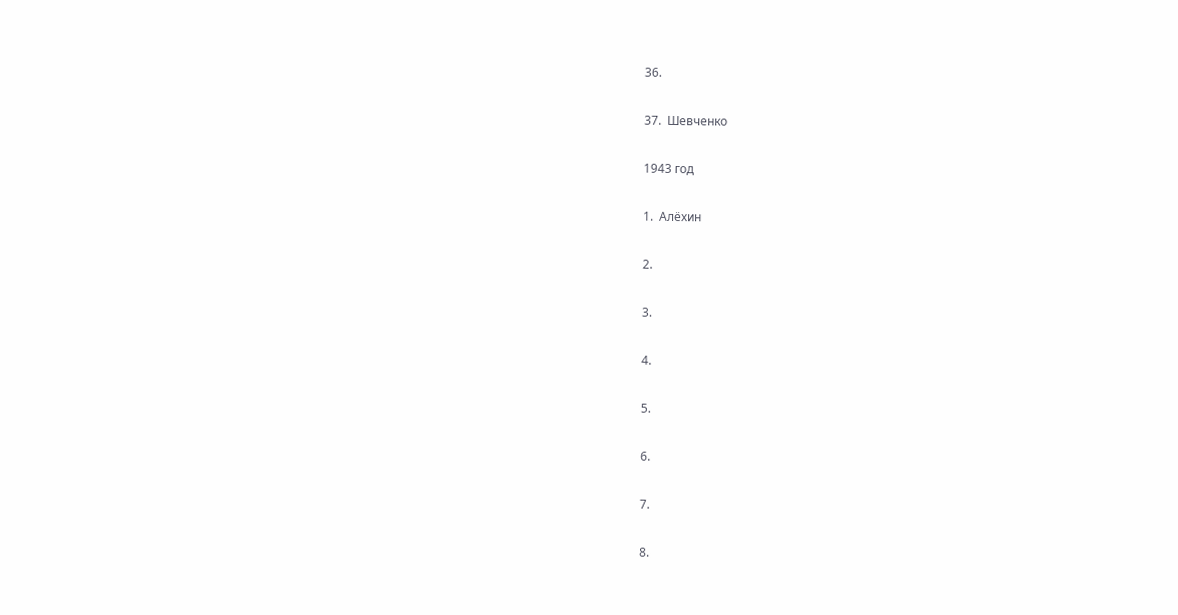36.

37.  Шевченко

1943 год

1.  Алёхин

2.

3.

4.

5.

6.

7.

8.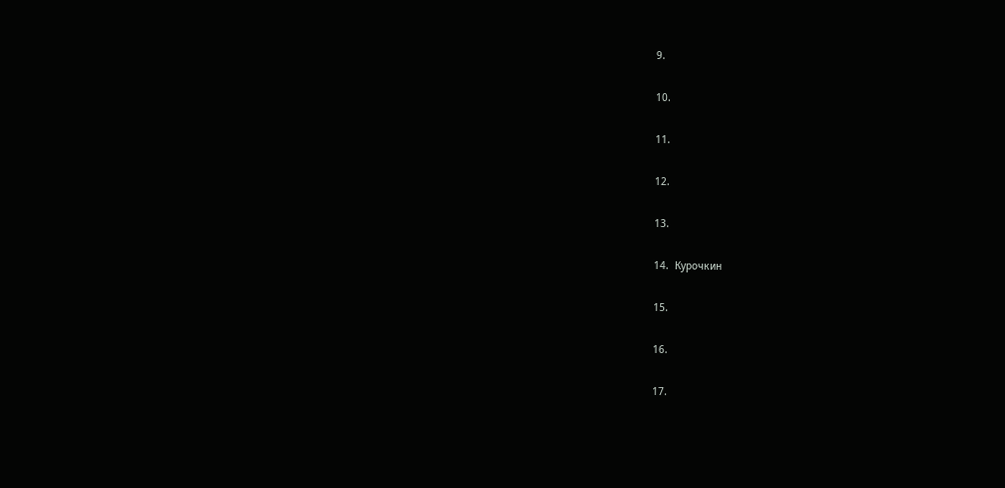9.

10.

11.

12.

13.

14.  Курочкин

15.

16.

17.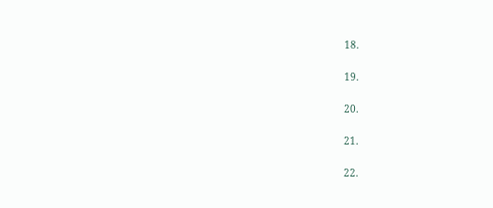18.

19.

20.

21.

22.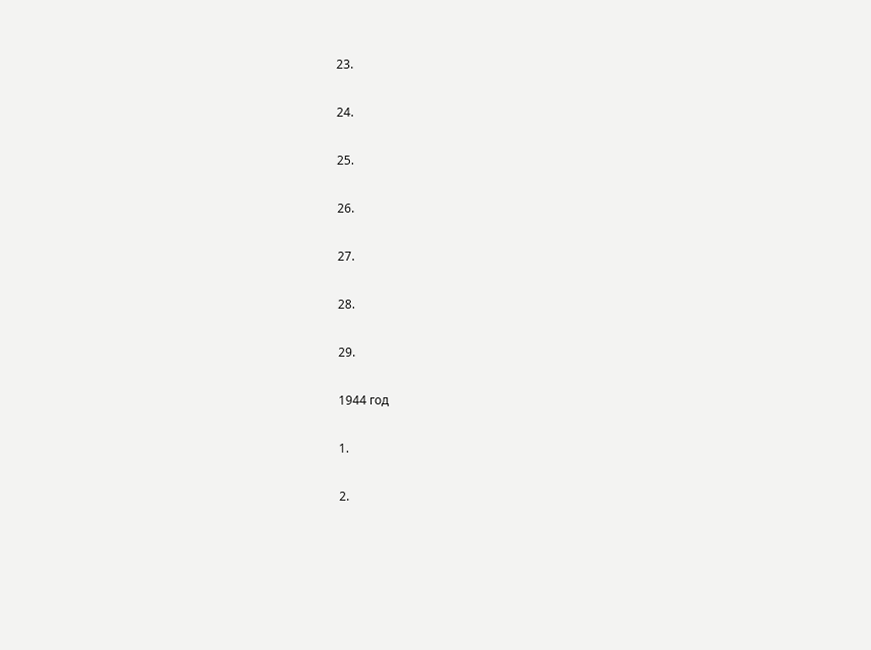23.

24.

25.

26.

27.

28.

29.

1944 год

1.

2.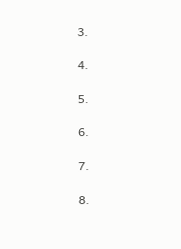3.

4.

5.

6.

7.

8.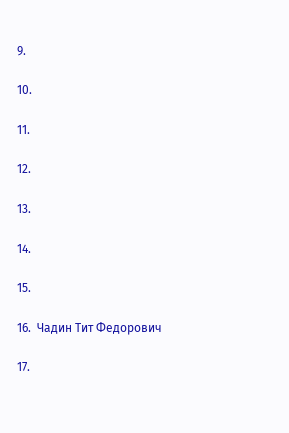9.

10.

11.

12.

13.

14.

15.

16.  Чадин Тит Федорович

17.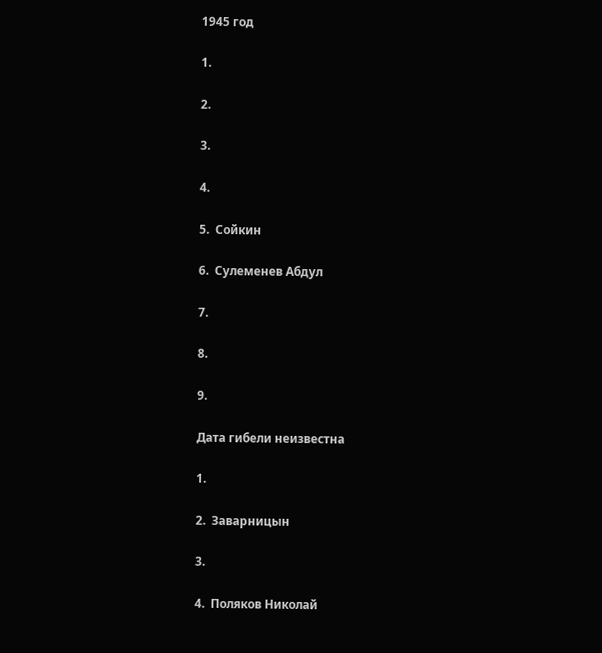1945 год

1.

2.

3.

4.

5.  Сойкин

6.  Сулеменев Абдул

7.

8.

9.

Дата гибели неизвестна

1.

2.  Заварницын

3.

4.  Поляков Николай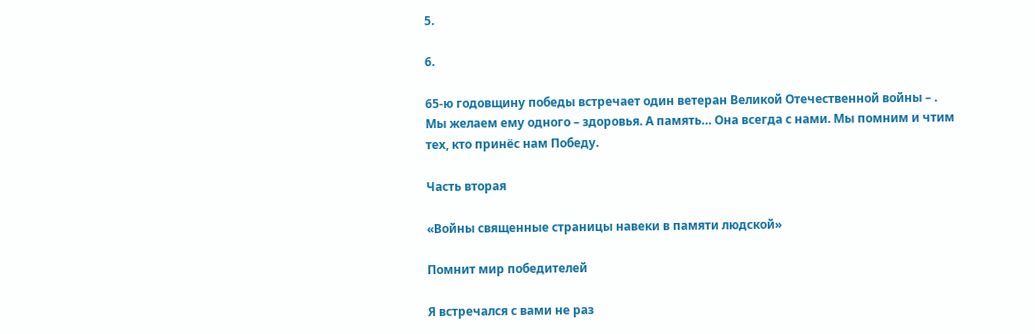5.

6.

65-ю годовщину победы встречает один ветеран Великой Отечественной войны – . Мы желаем ему одного – здоровья. А память… Она всегда с нами. Мы помним и чтим тех, кто принёс нам Победу.

Часть вторая

«Войны священные страницы навеки в памяти людской»

Помнит мир победителей

Я встречался с вами не раз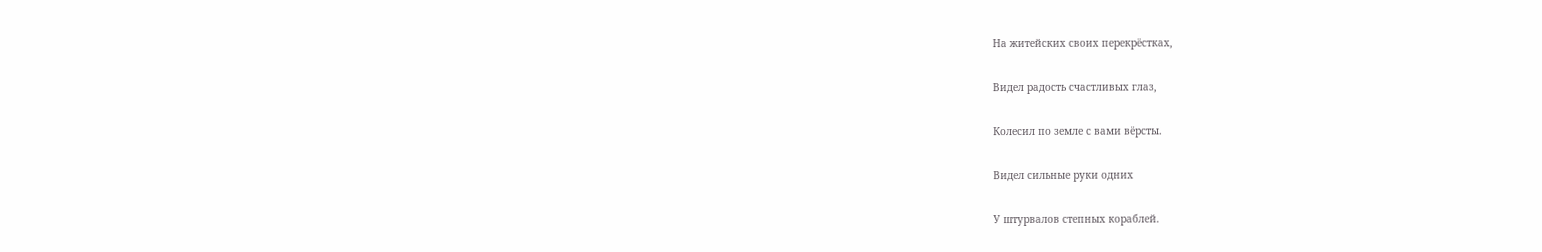На житейских своих перекрёстках,

Видел радость счастливых глаз,

Колесил по земле с вами вёрсты.

Видел сильные руки одних

У штурвалов степных кораблей.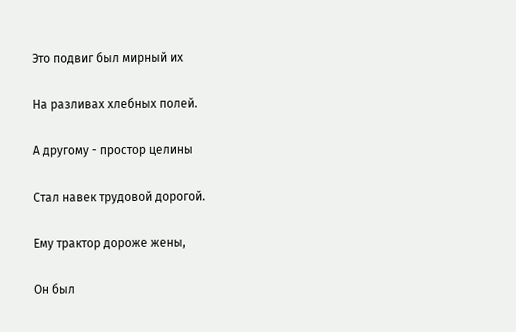Это подвиг был мирный их

На разливах хлебных полей.

А другому - простор целины

Стал навек трудовой дорогой.

Ему трактор дороже жены,

Он был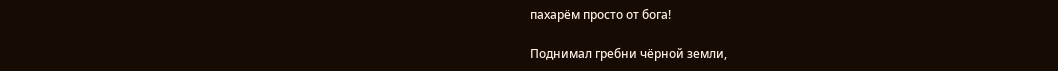пахарём просто от бога!

Поднимал гребни чёрной земли,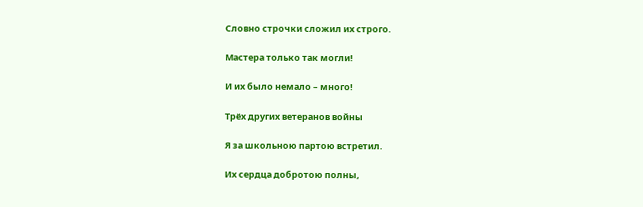Словно строчки сложил их строго.

Мастера только так могли!

И их было немало – много!

Трёх других ветеранов войны

Я за школьною партою встретил.

Их сердца добротою полны,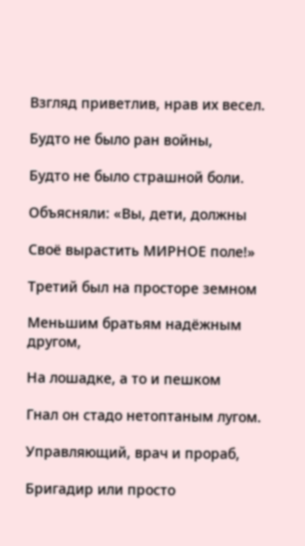Взгляд приветлив, нрав их весел.

Будто не было ран войны,

Будто не было страшной боли.

Объясняли: «Вы, дети, должны

Своё вырастить МИРНОЕ поле!»

Третий был на просторе земном

Меньшим братьям надёжным другом,

На лошадке, а то и пешком

Гнал он стадо нетоптаным лугом.

Управляющий, врач и прораб,

Бригадир или просто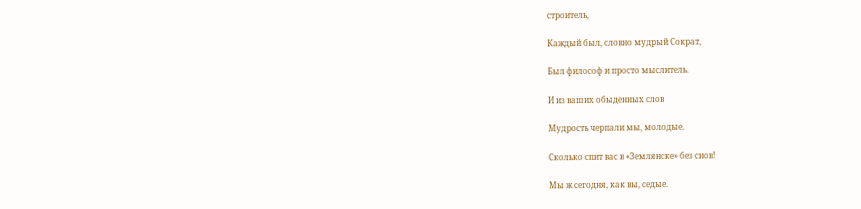строитель,

Каждый был, словно мудрый Сократ,

Был философ и просто мыслитель.

И из ваших обыденных слов

Мудрость черпали мы, молодые.

Сколько спит вас в «Землянске» без снов!

Мы ж сегодня, как вы, седые.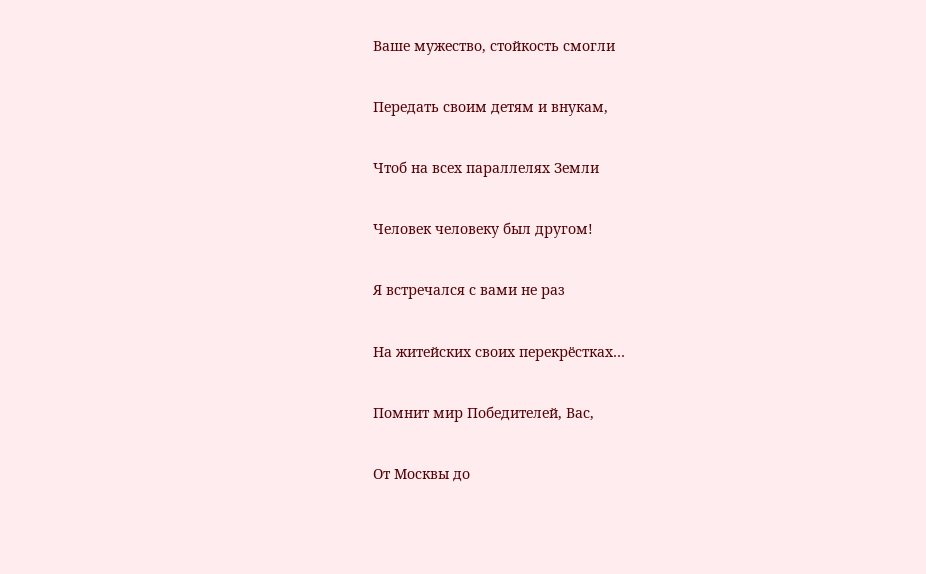Ваше мужество, стойкость смогли

Передать своим детям и внукам,

Чтоб на всех параллелях Земли

Человек человеку был другом!

Я встречался с вами не раз

На житейских своих перекрёстках…

Помнит мир Победителей, Вас,

От Москвы до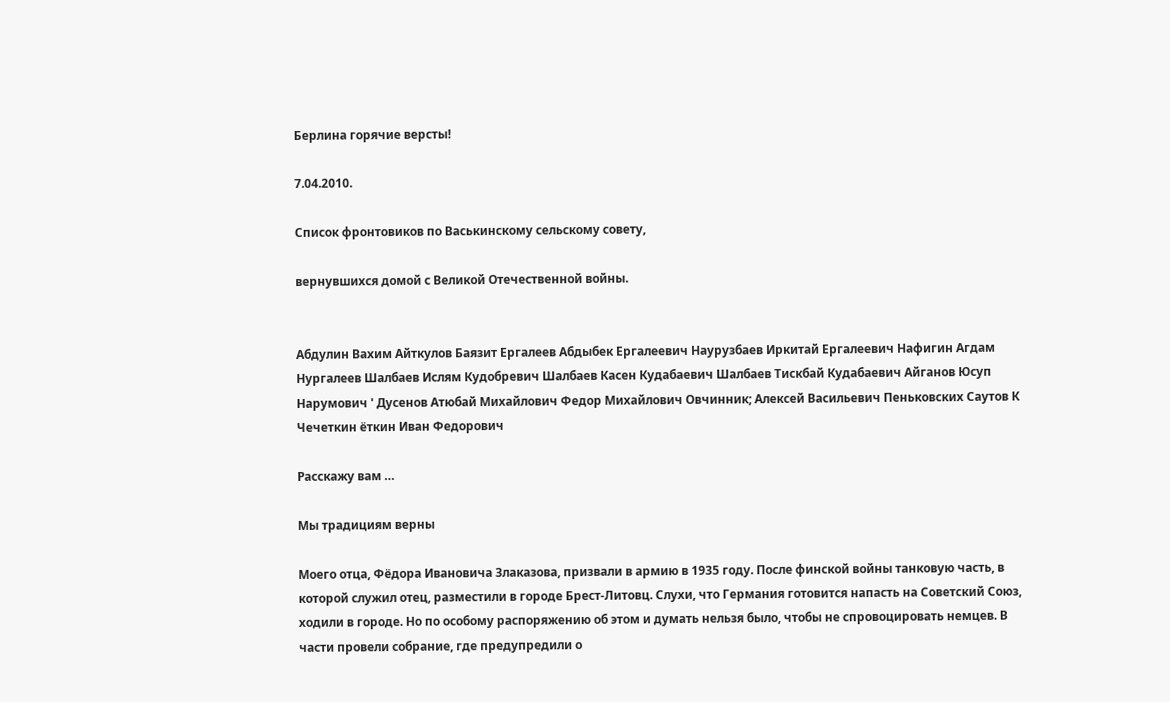Берлина горячие версты!

7.04.2010.

Список фронтовиков по Васькинскому сельскому совету,

вернувшихся домой с Великой Отечественной войны.


Абдулин Вахим Айткулов Баязит Ергалеев Абдыбек Ергалеевич Наурузбаев Иркитай Ергалеевич Нафигин Агдам Нургалеев Шалбаев Ислям Кудобревич Шалбаев Касен Кудабаевич Шалбаев Тискбай Кудабаевич Айганов Юсуп Нарумович ' Дусенов Атюбай Михайлович Федор Михайлович Овчинник; Алексей Васильевич Пеньковских Саутов К Чечеткин ёткин Иван Федорович

Расскажу вам …

Мы традициям верны

Моего отца, Фёдора Ивановича Злаказова, призвали в армию в 1935 году. После финской войны танковую часть, в которой служил отец, разместили в городе Брест-Литовц. Слухи, что Германия готовится напасть на Советский Союз, ходили в городе. Но по особому распоряжению об этом и думать нельзя было, чтобы не спровоцировать немцев. В части провели собрание, где предупредили о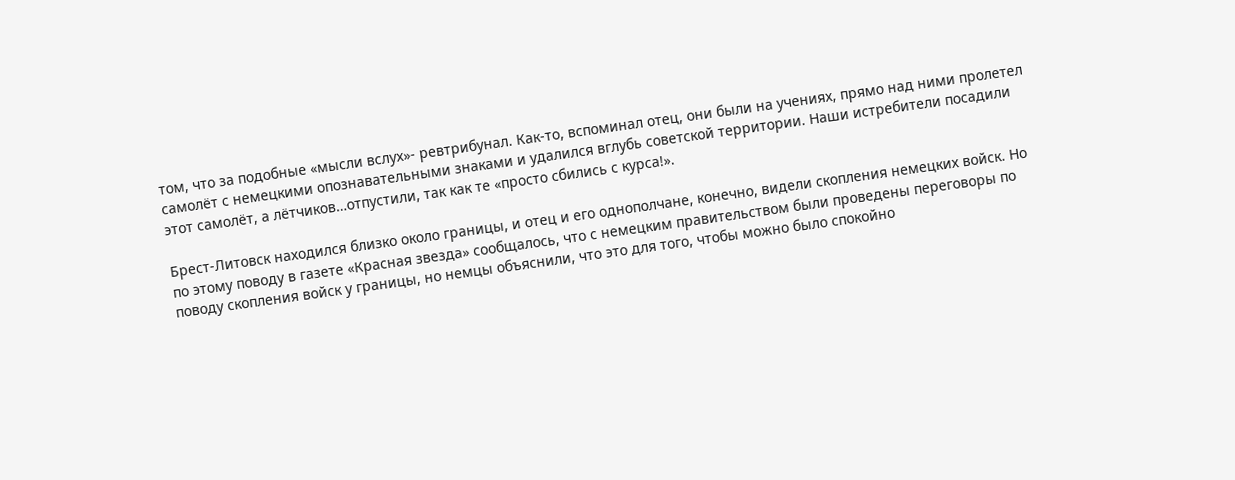том, что за подобные «мысли вслух»- ревтрибунал. Как-то, вспоминал отец, они были на учениях, прямо над ними пролетел самолёт с немецкими опознавательными знаками и удалился вглубь советской территории. Наши истребители посадили этот самолёт, а лётчиков…отпустили, так как те «просто сбились с курса!».

Брест-Литовск находился близко около границы, и отец и его однополчане, конечно, видели скопления немецких войск. Но по этому поводу в газете «Красная звезда» сообщалось, что с немецким правительством были проведены переговоры по поводу скопления войск у границы, но немцы объяснили, что это для того, чтобы можно было спокойно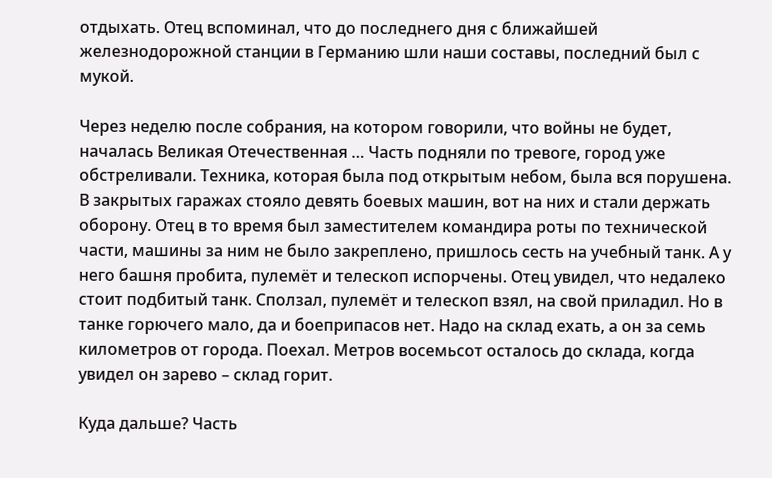отдыхать. Отец вспоминал, что до последнего дня с ближайшей железнодорожной станции в Германию шли наши составы, последний был с мукой.

Через неделю после собрания, на котором говорили, что войны не будет, началась Великая Отечественная … Часть подняли по тревоге, город уже обстреливали. Техника, которая была под открытым небом, была вся порушена. В закрытых гаражах стояло девять боевых машин, вот на них и стали держать оборону. Отец в то время был заместителем командира роты по технической части, машины за ним не было закреплено, пришлось сесть на учебный танк. А у него башня пробита, пулемёт и телескоп испорчены. Отец увидел, что недалеко стоит подбитый танк. Сползал, пулемёт и телескоп взял, на свой приладил. Но в танке горючего мало, да и боеприпасов нет. Надо на склад ехать, а он за семь километров от города. Поехал. Метров восемьсот осталось до склада, когда увидел он зарево – склад горит.

Куда дальше? Часть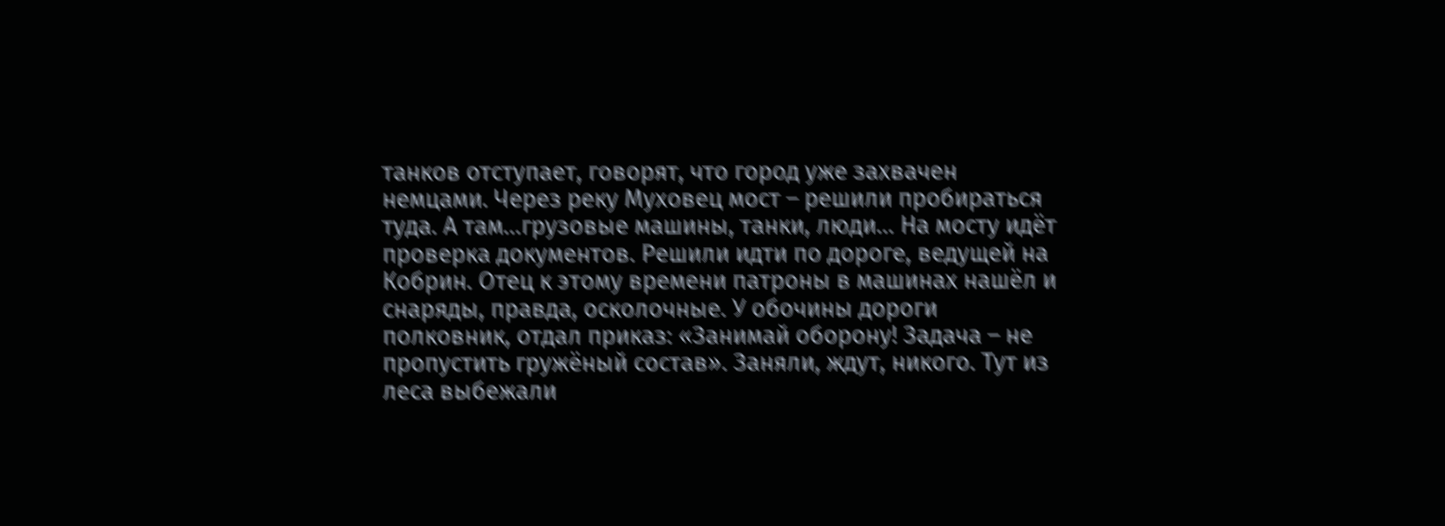танков отступает, говорят, что город уже захвачен немцами. Через реку Муховец мост – решили пробираться туда. А там…грузовые машины, танки, люди… На мосту идёт проверка документов. Решили идти по дороге, ведущей на Кобрин. Отец к этому времени патроны в машинах нашёл и снаряды, правда, осколочные. У обочины дороги полковник, отдал приказ: «Занимай оборону! Задача – не пропустить гружёный состав». Заняли, ждут, никого. Тут из леса выбежали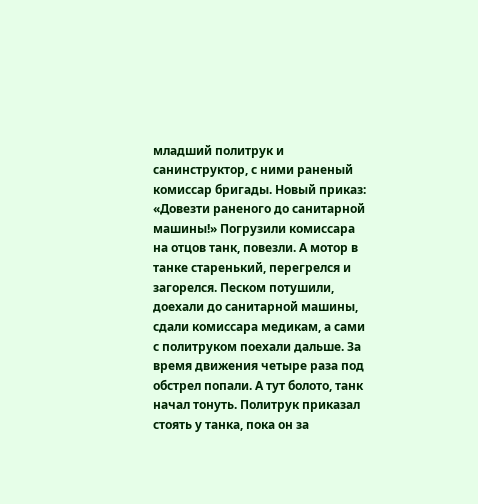младший политрук и санинструктор, с ними раненый комиссар бригады. Новый приказ: «Довезти раненого до санитарной машины!» Погрузили комиссара на отцов танк, повезли. А мотор в танке старенький, перегрелся и загорелся. Песком потушили, доехали до санитарной машины, сдали комиссара медикам, а сами с политруком поехали дальше. За время движения четыре раза под обстрел попали. А тут болото, танк начал тонуть. Политрук приказал стоять у танка, пока он за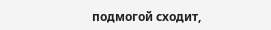подмогой сходит,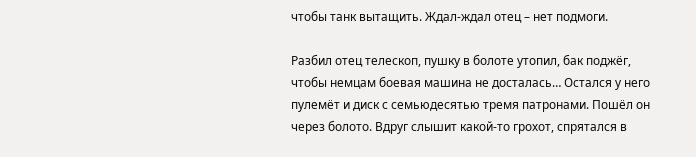чтобы танк вытащить. Ждал-ждал отец – нет подмоги.

Разбил отец телескоп, пушку в болоте утопил, бак поджёг, чтобы немцам боевая машина не досталась… Остался у него пулемёт и диск с семьюдесятью тремя патронами. Пошёл он через болото. Вдруг слышит какой-то грохот, спрятался в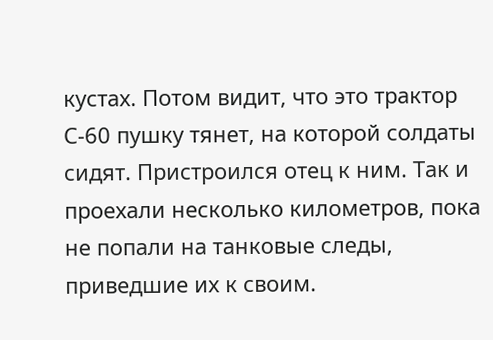кустах. Потом видит, что это трактор С-60 пушку тянет, на которой солдаты сидят. Пристроился отец к ним. Так и проехали несколько километров, пока не попали на танковые следы, приведшие их к своим.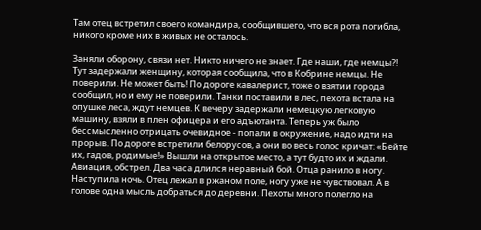Там отец встретил своего командира, сообщившего, что вся рота погибла, никого кроме них в живых не осталось.

Заняли оборону, связи нет. Никто ничего не знает. Где наши, где немцы?! Тут задержали женщину, которая сообщила, что в Кобрине немцы. Не поверили. Не может быть! По дороге кавалерист, тоже о взятии города сообщил, но и ему не поверили. Танки поставили в лес, пехота встала на опушке леса, ждут немцев. К вечеру задержали немецкую легковую машину, взяли в плен офицера и его адъютанта. Теперь уж было бессмысленно отрицать очевидное - попали в окружение, надо идти на прорыв. По дороге встретили белорусов, а они во весь голос кричат: «Бейте их, гадов, родимые!» Вышли на открытое место, а тут будто их и ждали. Авиация, обстрел. Два часа длился неравный бой. Отца ранило в ногу. Наступила ночь. Отец лежал в ржаном поле, ногу уже не чувствовал. А в голове одна мысль добраться до деревни. Пехоты много полегло на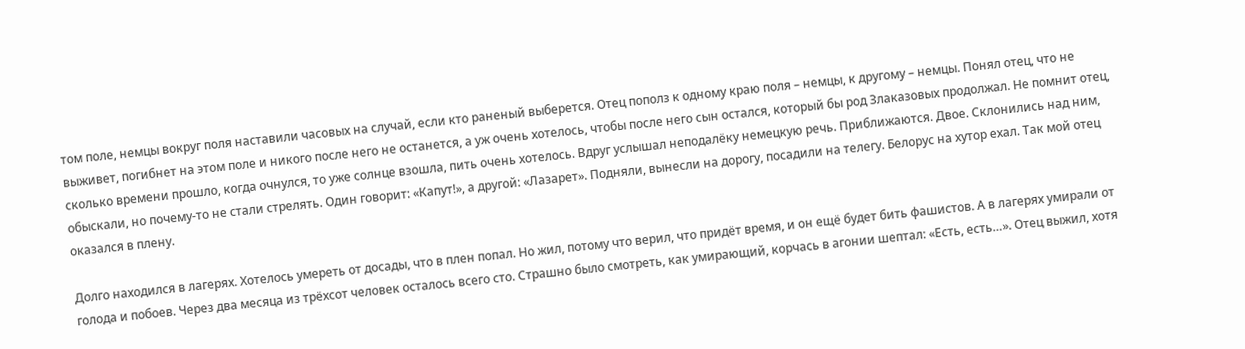том поле, немцы вокруг поля наставили часовых на случай, если кто раненый выберется. Отец пополз к одному краю поля – немцы, к другому – немцы. Понял отец, что не выживет, погибнет на этом поле и никого после него не останется, а уж очень хотелось, чтобы после него сын остался, который бы род Злаказовых продолжал. Не помнит отец, сколько времени прошло, когда очнулся, то уже солнце взошла, пить очень хотелось. Вдруг услышал неподалёку немецкую речь. Приближаются. Двое. Склонились над ним, обыскали, но почему-то не стали стрелять. Один говорит: «Капут!», а другой: «Лазарет». Подняли, вынесли на дорогу, посадили на телегу. Белорус на хутор ехал. Так мой отец оказался в плену.

Долго находился в лагерях. Хотелось умереть от досады, что в плен попал. Но жил, потому что верил, что придёт время, и он ещё будет бить фашистов. А в лагерях умирали от голода и побоев. Через два месяца из трёхсот человек осталось всего сто. Страшно было смотреть, как умирающий, корчась в агонии шептал: «Есть, есть…». Отец выжил, хотя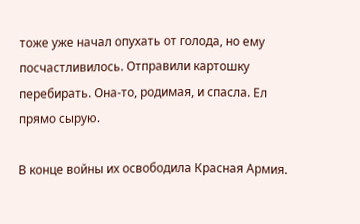тоже уже начал опухать от голода, но ему посчастливилось. Отправили картошку перебирать. Она-то, родимая, и спасла. Ел прямо сырую.

В конце войны их освободила Красная Армия.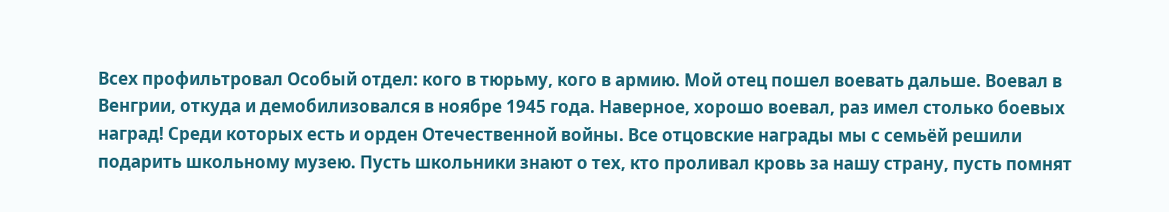Всех профильтровал Особый отдел: кого в тюрьму, кого в армию. Мой отец пошел воевать дальше. Воевал в Венгрии, откуда и демобилизовался в ноябре 1945 года. Наверное, хорошо воевал, раз имел столько боевых наград! Среди которых есть и орден Отечественной войны. Все отцовские награды мы с семьёй решили подарить школьному музею. Пусть школьники знают о тех, кто проливал кровь за нашу страну, пусть помнят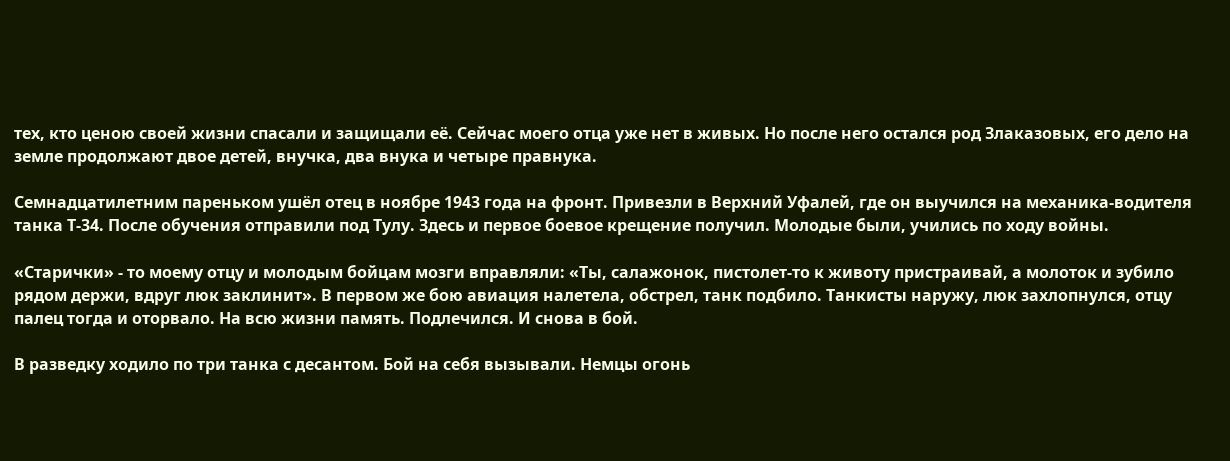тех, кто ценою своей жизни спасали и защищали её. Сейчас моего отца уже нет в живых. Но после него остался род Злаказовых, его дело на земле продолжают двое детей, внучка, два внука и четыре правнука.

Семнадцатилетним пареньком ушёл отец в ноябре 1943 года на фронт. Привезли в Верхний Уфалей, где он выучился на механика-водителя танка Т-34. После обучения отправили под Тулу. Здесь и первое боевое крещение получил. Молодые были, учились по ходу войны.

«Старички» - то моему отцу и молодым бойцам мозги вправляли: «Ты, салажонок, пистолет-то к животу пристраивай, а молоток и зубило рядом держи, вдруг люк заклинит». В первом же бою авиация налетела, обстрел, танк подбило. Танкисты наружу, люк захлопнулся, отцу палец тогда и оторвало. На всю жизни память. Подлечился. И снова в бой.

В разведку ходило по три танка с десантом. Бой на себя вызывали. Немцы огонь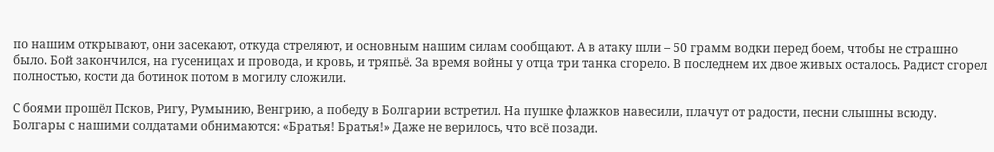по нашим открывают, они засекают, откуда стреляют, и основным нашим силам сообщают. А в атаку шли – 50 грамм водки перед боем, чтобы не страшно было. Бой закончился, на гусеницах и провода, и кровь, и тряпьё. За время войны у отца три танка сгорело. В последнем их двое живых осталось. Радист сгорел полностью, кости да ботинок потом в могилу сложили.

С боями прошёл Псков, Ригу, Румынию, Венгрию, а победу в Болгарии встретил. На пушке флажков навесили, плачут от радости, песни слышны всюду. Болгары с нашими солдатами обнимаются: «Братья! Братья!» Даже не верилось, что всё позади.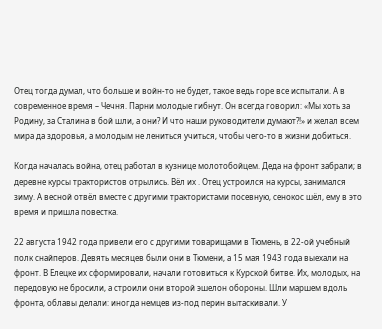Отец тогда думал, что больше и войн-то не будет, такое ведь горе все испытали. А в современное время – Чечня. Парни молодые гибнут. Он всегда говорил: «Мы хоть за Родину, за Сталина в бой шли, а они? И что наши руководители думают?!» и желал всем мира да здоровья, а молодым не лениться учиться, чтобы чего-то в жизни добиться.

Когда началась война, отец работал в кузнице молотобойцем. Деда на фронт забрали; в деревне курсы трактористов отрылись. Вёл их . Отец устроился на курсы, занимался зиму. А весной отвёл вместе с другими трактористами посевную, сенокос шёл, ему в это время и пришла повестка.

22 августа 1942 года привели его с другими товарищами в Тюмень, в 22-ой учебный полк снайперов. Девять месяцев были они в Тюмени, а 15 мая 1943 года выехали на фронт. В Елецке их сформировали, начали готовиться к Курской битве. Их, молодых, на передовую не бросили, а строили они второй эшелон обороны. Шли маршем вдоль фронта, облавы делали: иногда немцев из-под перин вытаскивали. У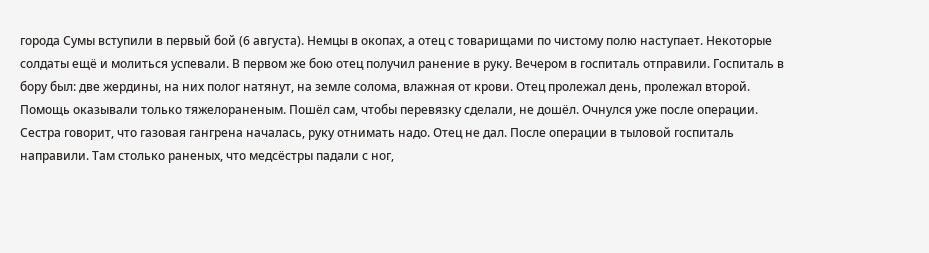города Сумы вступили в первый бой (6 августа). Немцы в окопах, а отец с товарищами по чистому полю наступает. Некоторые солдаты ещё и молиться успевали. В первом же бою отец получил ранение в руку. Вечером в госпиталь отправили. Госпиталь в бору был: две жердины, на них полог натянут, на земле солома, влажная от крови. Отец пролежал день, пролежал второй. Помощь оказывали только тяжелораненым. Пошёл сам, чтобы перевязку сделали, не дошёл. Очнулся уже после операции. Сестра говорит, что газовая гангрена началась, руку отнимать надо. Отец не дал. После операции в тыловой госпиталь направили. Там столько раненых, что медсёстры падали с ног,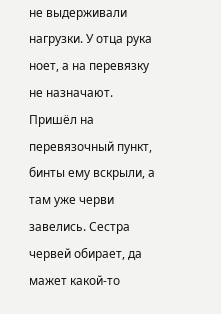не выдерживали нагрузки. У отца рука ноет, а на перевязку не назначают. Пришёл на перевязочный пункт, бинты ему вскрыли, а там уже черви завелись. Сестра червей обирает, да мажет какой-то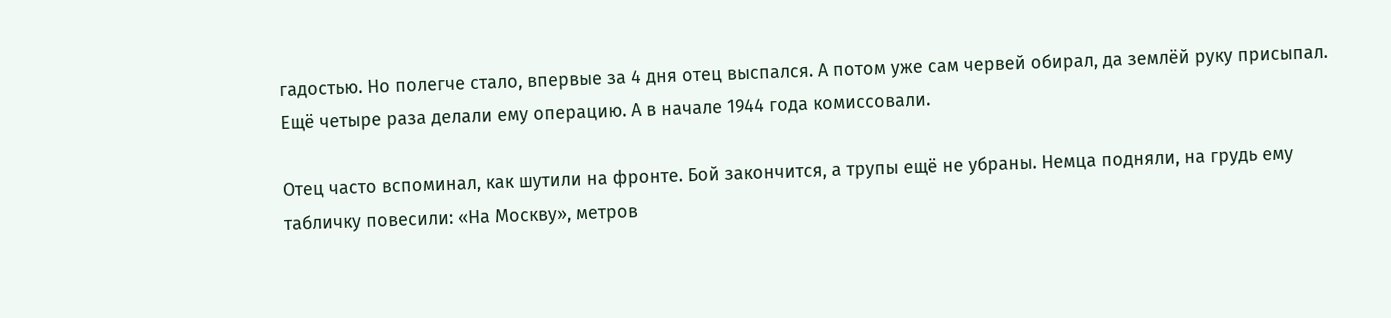гадостью. Но полегче стало, впервые за 4 дня отец выспался. А потом уже сам червей обирал, да землёй руку присыпал. Ещё четыре раза делали ему операцию. А в начале 1944 года комиссовали.

Отец часто вспоминал, как шутили на фронте. Бой закончится, а трупы ещё не убраны. Немца подняли, на грудь ему табличку повесили: «На Москву», метров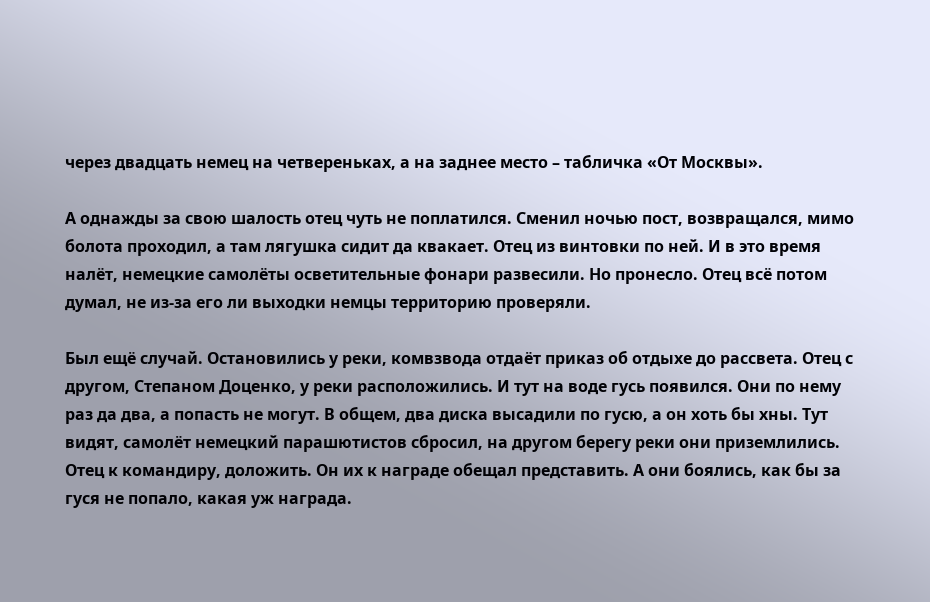через двадцать немец на четвереньках, а на заднее место – табличка «От Москвы».

А однажды за свою шалость отец чуть не поплатился. Сменил ночью пост, возвращался, мимо болота проходил, а там лягушка сидит да квакает. Отец из винтовки по ней. И в это время налёт, немецкие самолёты осветительные фонари развесили. Но пронесло. Отец всё потом думал, не из-за его ли выходки немцы территорию проверяли.

Был ещё случай. Остановились у реки, комвзвода отдаёт приказ об отдыхе до рассвета. Отец с другом, Степаном Доценко, у реки расположились. И тут на воде гусь появился. Они по нему раз да два, а попасть не могут. В общем, два диска высадили по гусю, а он хоть бы хны. Тут видят, самолёт немецкий парашютистов сбросил, на другом берегу реки они приземлились. Отец к командиру, доложить. Он их к награде обещал представить. А они боялись, как бы за гуся не попало, какая уж награда.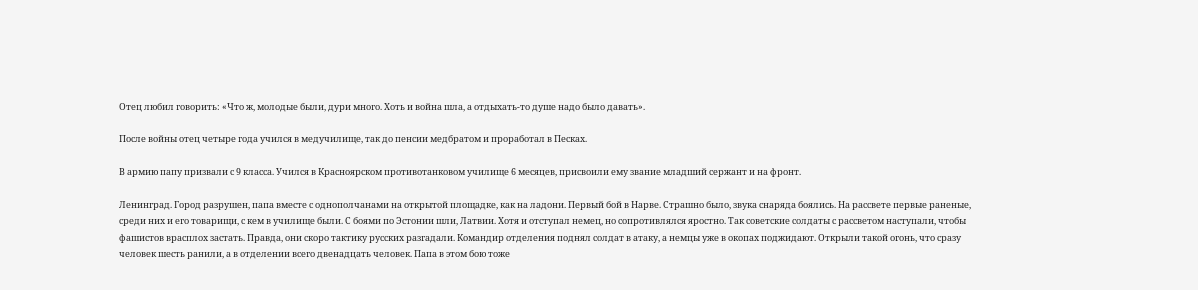Отец любил говорить: «Что ж, молодые были, дури много. Хоть и война шла, а отдыхать-то душе надо было давать».

После войны отец четыре года учился в медучилище, так до пенсии медбратом и проработал в Песках.

В армию папу призвали с 9 класса. Учился в Красноярском противотанковом училище 6 месяцев, присвоили ему звание младший сержант и на фронт.

Ленинград. Город разрушен, папа вместе с однополчанами на открытой площадке, как на ладони. Первый бой в Нарве. Страшно было, звука снаряда боялись. На рассвете первые раненые, среди них и его товарищи, с кем в училище были. С боями по Эстонии шли, Латвии. Хотя и отступал немец, но сопротивлялся яростно. Так советские солдаты с рассветом наступали, чтобы фашистов врасплох застать. Правда, они скоро тактику русских разгадали. Командир отделения поднял солдат в атаку, а немцы уже в окопах поджидают. Открыли такой огонь, что сразу человек шесть ранили, а в отделении всего двенадцать человек. Папа в этом бою тоже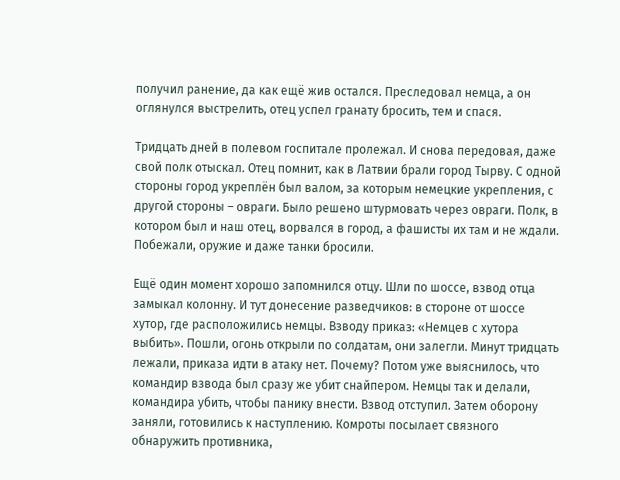получил ранение, да как ещё жив остался. Преследовал немца, а он оглянулся выстрелить, отец успел гранату бросить, тем и спася.

Тридцать дней в полевом госпитале пролежал. И снова передовая, даже свой полк отыскал. Отец помнит, как в Латвии брали город Тырву. С одной стороны город укреплён был валом, за которым немецкие укрепления, с другой стороны – овраги. Было решено штурмовать через овраги. Полк, в котором был и наш отец, ворвался в город, а фашисты их там и не ждали. Побежали, оружие и даже танки бросили.

Ещё один момент хорошо запомнился отцу. Шли по шоссе, взвод отца замыкал колонну. И тут донесение разведчиков: в стороне от шоссе хутор, где расположились немцы. Взводу приказ: «Немцев с хутора выбить». Пошли, огонь открыли по солдатам, они залегли. Минут тридцать лежали, приказа идти в атаку нет. Почему? Потом уже выяснилось, что командир взвода был сразу же убит снайпером. Немцы так и делали, командира убить, чтобы панику внести. Взвод отступил. Затем оборону заняли, готовились к наступлению. Комроты посылает связного обнаружить противника,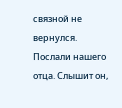связной не вернулся. Послали нашего отца. Слышит он,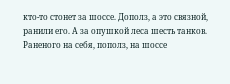кто-то стонет за шоссе. Дополз, а это связной, ранили его. А за опушкой леса шесть танков. Раненого на себя, пополз, на шоссе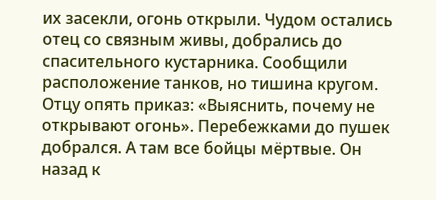их засекли, огонь открыли. Чудом остались отец со связным живы, добрались до спасительного кустарника. Сообщили расположение танков, но тишина кругом. Отцу опять приказ: «Выяснить, почему не открывают огонь». Перебежками до пушек добрался. А там все бойцы мёртвые. Он назад к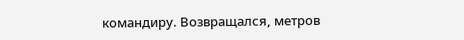командиру. Возвращался, метров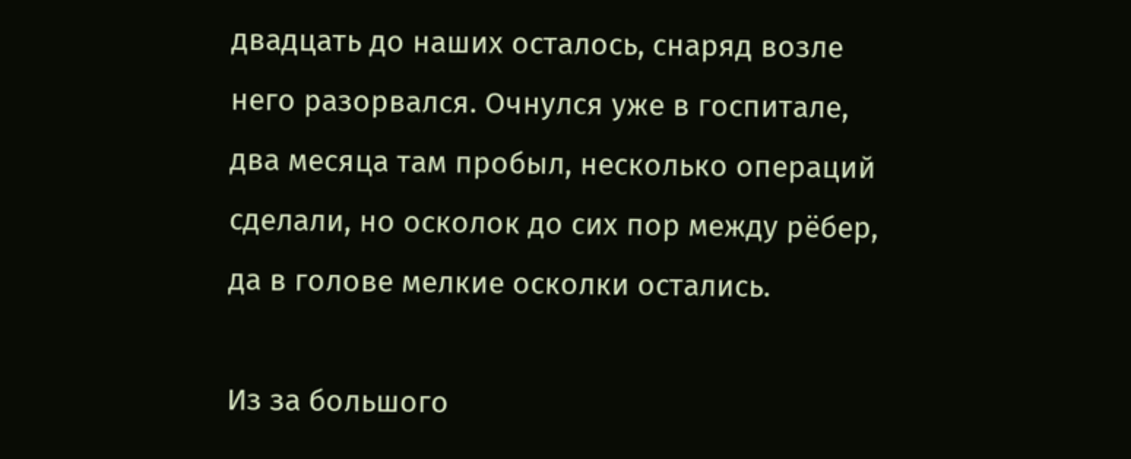двадцать до наших осталось, снаряд возле него разорвался. Очнулся уже в госпитале, два месяца там пробыл, несколько операций сделали, но осколок до сих пор между рёбер, да в голове мелкие осколки остались.

Из за большого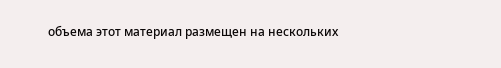объема этот материал размещен на нескольких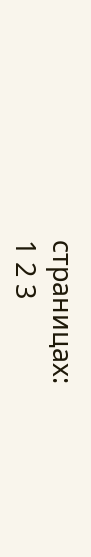страницах:
1 2 3